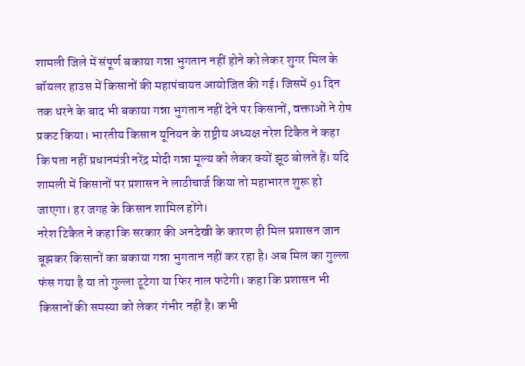शामली जिले में संपूर्ण बकाया गन्ना भुगतान नहीं होने को लेकर शुगर मिल के बॉयलर हाउस में किसानों की महापंचायत आयोजित की गई। जिसमें 91 दिन तक धरने के बाद भी बकाया गन्ना भुगतान नहीं देने पर किसानों, वक्ताओं ने रोष प्रकट किया। भारतीय किसान यूनियन के राष्ट्रीय अध्यक्ष नरेश टिकैत ने कहा कि पता नहीं प्रधानमंत्री नरेंद्र मोदी गन्ना मूल्य को लेकर क्यों झूठ बोलते हैं। यदि शामली में किसानों पर प्रशासन ने लाठीचार्ज किया तो महाभारत शुरू हो जाएगा। हर जगह के किसान शामिल होंगे।
नरेश टिकैत ने कहा कि सरकार की अनदेखी के कारण ही मिल प्रशासन जान बूझकर किसानों का बकाया गन्ना भुगतान नहीं कर रहा है। अब मिल का गुल्ला फंस गया है या तो गुल्ला टूटेगा या फिर नाल फटेगी। कहा कि प्रशासन भी किसानों की समस्या को लेकर गंभीर नहीं है। कभी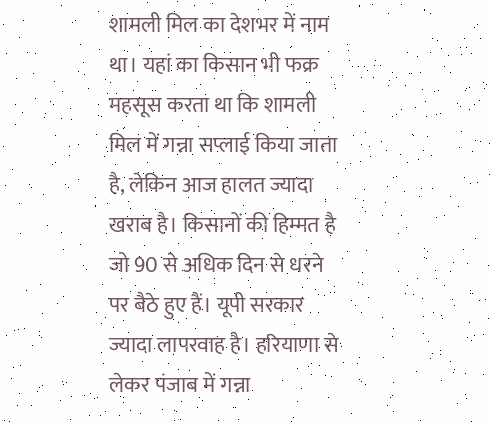शामली मिल का देशभर में नाम था। यहां का किसान भी फक्र महसूस करता था कि शामली मिल में गन्ना सप्लाई किया जाता है, लेकिन आज हालत ज्यादा खराब है। किसानों की हिम्मत है जो 90 से अधिक दिन से धरने पर बैठे हुए हैं। यूपी सरकार ज्यादा लापरवाह है। हरियाणा से लेकर पंजाब में गन्ना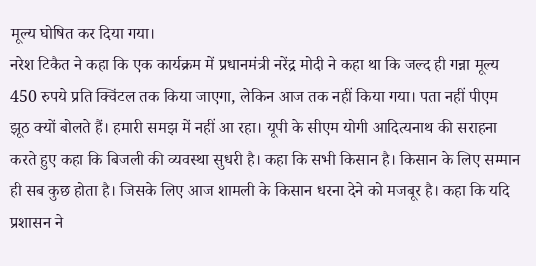मूल्य घोषित कर दिया गया।
नरेश टिकैत ने कहा कि एक कार्यक्रम में प्रधानमंत्री नरेंद्र मोदी ने कहा था कि जल्द ही गन्ना मूल्य 450 रुपये प्रति क्विंटल तक किया जाएगा, लेकिन आज तक नहीं किया गया। पता नहीं पीएम झूठ क्यों बोलते हैं। हमारी समझ में नहीं आ रहा। यूपी के सीएम योगी आदित्यनाथ की सराहना करते हुए कहा कि बिजली की व्यवस्था सुधरी है। कहा कि सभी किसान है। किसान के लिए सम्मान ही सब कुछ होता है। जिसके लिए आज शामली के किसान धरना देने को मजबूर है। कहा कि यदि प्रशासन ने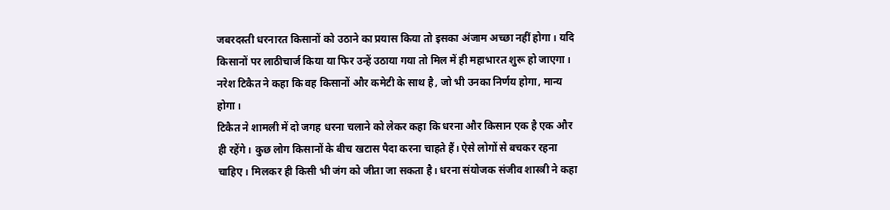जबरदस्ती धरनारत किसानों को उठाने का प्रयास किया तो इसका अंजाम अच्छा नहीं होगा। यदि किसानों पर लाठीचार्ज किया या फिर उन्हें उठाया गया तो मिल में ही महाभारत शुरू हो जाएगा। नरेश टिकैत ने कहा कि वह किसानों और कमेटी के साथ है, जो भी उनका निर्णय होगा, मान्य होगा।
टिकैत ने शामली में दो जगह धरना चलाने को लेकर कहा कि धरना और किसान एक है एक और ही रहेंगे। कुछ लोग किसानों के बीच खटास पैदा करना चाहते हैं। ऐसे लोगों से बचकर रहना चाहिए। मिलकर ही किसी भी जंग को जीता जा सकता है। धरना संयोजक संजीव शास्त्री ने कहा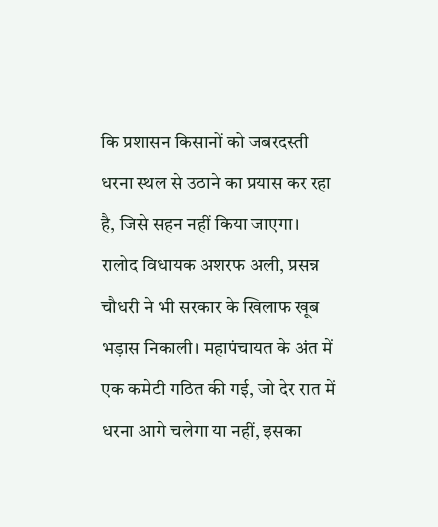कि प्रशासन किसानों को जबरदस्ती धरना स्थल से उठाने का प्रयास कर रहा है, जिसे सहन नहीं किया जाएगा। रालोद विधायक अशरफ अली, प्रसन्न चौधरी ने भी सरकार के खिलाफ खूब भड़ास निकाली। महापंचायत के अंत में एक कमेटी गठित की गई, जो देर रात में धरना आगे चलेगा या नहीं, इसका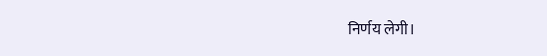निर्णय लेगी।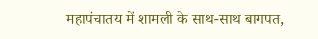महापंचातय में शामली के साथ-साथ बागपत,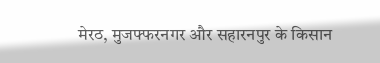मेरठ, मुजफ्फरनगर और सहारनपुर के किसान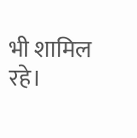भी शामिल रहे।